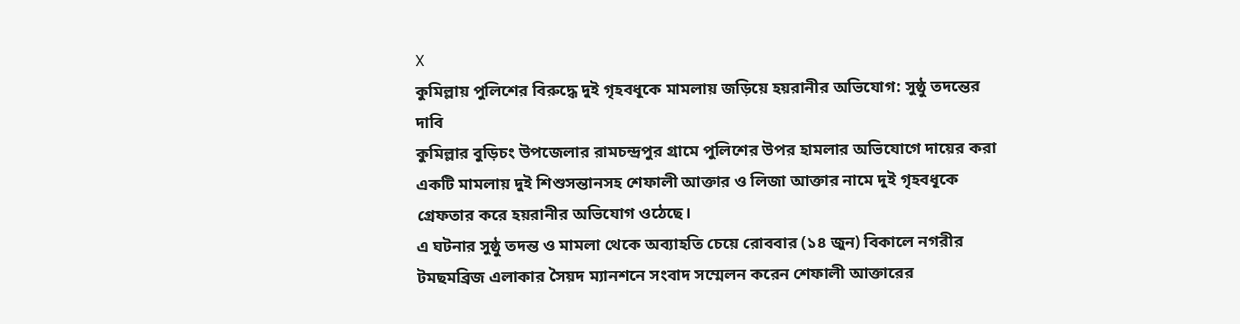X
কুমিল্লায় পুলিশের বিরুদ্ধে দুই গৃহবধূকে মামলায় জড়িয়ে হয়রানীর অভিযোগ: সুষ্ঠু তদন্তের দাবি
কুমিল্লার বুড়িচং উপজেলার রামচন্দ্রপুর গ্রামে পুলিশের উপর হামলার অভিযোগে দায়ের করা একটি মামলায় দুই শিশুসন্তানসহ শেফালী আক্তার ও লিজা আক্তার নামে দুই গৃহবধূকে গ্রেফতার করে হয়রানীর অভিযোগ ওঠেছে।
এ ঘটনার সুষ্ঠু তদন্ত ও মামলা থেকে অব্যাহতি চেয়ে রোববার (১৪ জুন) বিকালে নগরীর টমছমব্রিজ এলাকার সৈয়দ ম্যানশনে সংবাদ সম্মেলন করেন শেফালী আক্তারের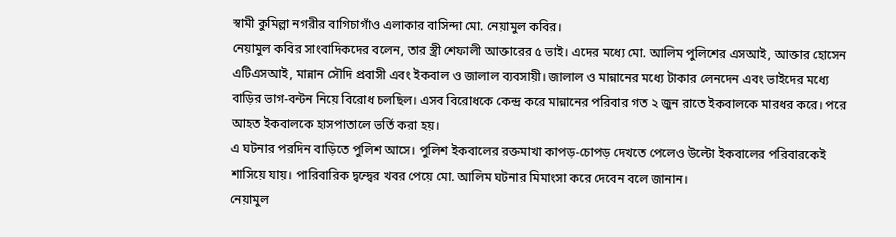স্বামী কুমিল্লা নগরীর বাগিচাগাঁও এলাকার বাসিন্দা মো. নেয়ামুল কবির।
নেয়ামুল কবির সাংবাদিকদের বলেন, তার স্ত্রী শেফালী আক্তারের ৫ ভাই। এদের মধ্যে মো. আলিম পুলিশের এসআই, আক্তার হোসেন এটিএসআই, মান্নান সৌদি প্রবাসী এবং ইকবাল ও জালাল ব্যবসায়ী। জালাল ও মান্নানের মধ্যে টাকার লেনদেন এবং ভাইদের মধ্যে বাড়ির ভাগ-বন্টন নিয়ে বিরোধ চলছিল। এসব বিরোধকে কেন্দ্র করে মান্নানের পরিবার গত ২ জুন রাতে ইকবালকে মারধর করে। পরে আহত ইকবালকে হাসপাতালে ভর্তি করা হয়।
এ ঘটনার পরদিন বাড়িতে পুলিশ আসে। পুলিশ ইকবালের রক্তমাখা কাপড়-চোপড় দেখতে পেলেও উল্টো ইকবালের পরিবারকেই শাসিয়ে যায়। পারিবারিক দ্বন্দ্বের খবর পেয়ে মো. আলিম ঘটনার মিমাংসা করে দেবেন বলে জানান।
নেয়ামুল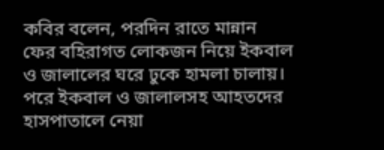কবির বলেন, পরদিন রাতে মান্নান ফের বহিরাগত লোকজন নিয়ে ইকবাল ও জালালের ঘরে ঢুকে হামলা চালায়। পরে ইকবাল ও জালালসহ আহতদের হাসপাতালে নেয়া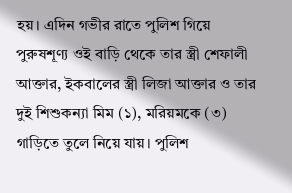হয়। এদিন গভীর রাতে পুলিশ গিয়ে পুরুষশূণ্য ওই বাড়ি থেকে তার স্ত্রী শেফালী আক্তার, ইকবালের স্ত্রী লিজা আক্তার ও তার দুই শিশুকন্যা মিম (১), মরিয়মকে (৩) গাড়িতে তুলে নিয়ে যায়। পুলিশ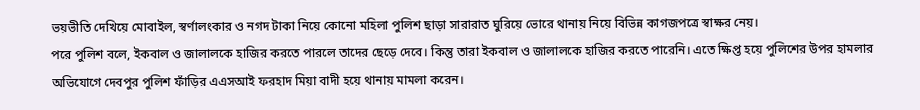ভয়ভীতি দেখিয়ে মোবাইল, স্বর্ণালংকার ও নগদ টাকা নিয়ে কোনো মহিলা পুলিশ ছাড়া সারারাত ঘুরিয়ে ভোরে থানায় নিয়ে বিভিন্ন কাগজপত্রে স্বাক্ষর নেয়।
পরে পুলিশ বলে, ইকবাল ও জালালকে হাজির করতে পারলে তাদের ছেড়ে দেবে। কিন্তু তারা ইকবাল ও জালালকে হাজির করতে পারেনি। এতে ক্ষিপ্ত হয়ে পুলিশের উপর হামলার অভিযোগে দেবপুর পুলিশ ফাঁড়ির এএসআই ফরহাদ মিয়া বাদী হয়ে থানায় মামলা করেন।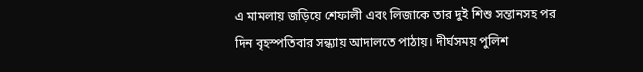এ মামলায় জড়িয়ে শেফালী এবং লিজাকে তার দুই শিশু সন্তানসহ পর দিন বৃহস্পতিবার সন্ধ্যায় আদালতে পাঠায়। দীর্ঘসময় পুলিশ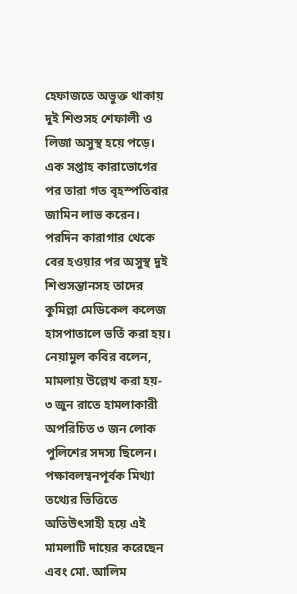হেফাজতে অভুক্ত থাকায় দুই শিশুসহ শেফালী ও লিজা অসুস্থ হয়ে পড়ে। এক সপ্তাহ কারাভোগের পর তারা গত বৃহস্পতিবার জামিন লাভ করেন। পরদিন কারাগার থেকে বের হওয়ার পর অসুস্থ দুই শিশুসন্তানসহ তাদের কুমিল্লা মেডিকেল কলেজ হাসপাতালে ভর্তি করা হয়।
নেয়ামুল কবির বলেন, মামলায় উল্লেখ করা হয়- ৩ জুন রাতে হামলাকারী অপরিচিত ৩ জন লোক পুলিশের সদস্য ছিলেন। পক্ষাবলম্বনপূর্বক মিথ্যা তথ্যের ভিত্তিতে অতিউৎসাহী হয়ে এই মামলাটি দায়ের করেছেন এবং মো. আলিম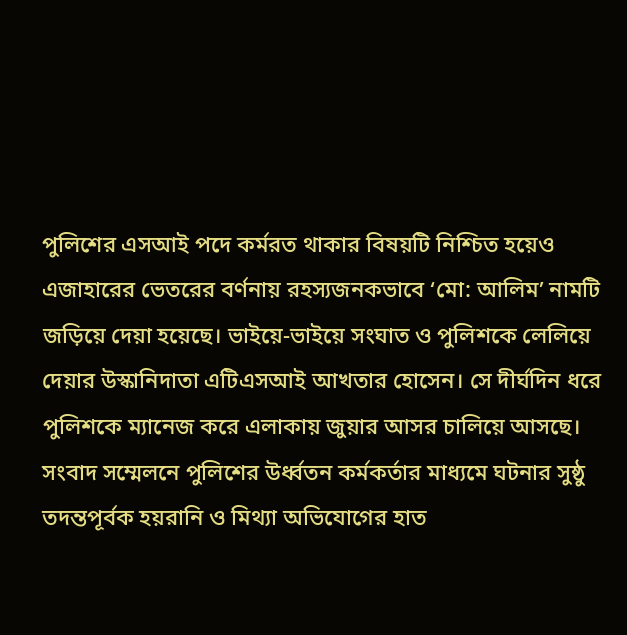পুলিশের এসআই পদে কর্মরত থাকার বিষয়টি নিশ্চিত হয়েও এজাহারের ভেতরের বর্ণনায় রহস্যজনকভাবে ‘মো: আলিম’ নামটি জড়িয়ে দেয়া হয়েছে। ভাইয়ে-ভাইয়ে সংঘাত ও পুলিশকে লেলিয়ে দেয়ার উস্কানিদাতা এটিএসআই আখতার হোসেন। সে দীর্ঘদিন ধরে পুলিশকে ম্যানেজ করে এলাকায় জুয়ার আসর চালিয়ে আসছে।
সংবাদ সম্মেলনে পুলিশের উর্ধ্বতন কর্মকর্তার মাধ্যমে ঘটনার সুষ্ঠু তদন্তপূর্বক হয়রানি ও মিথ্যা অভিযোগের হাত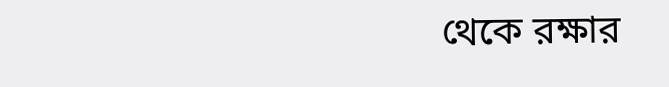থেকে রক্ষার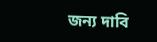জন্য দাবি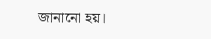জানানো হয়।